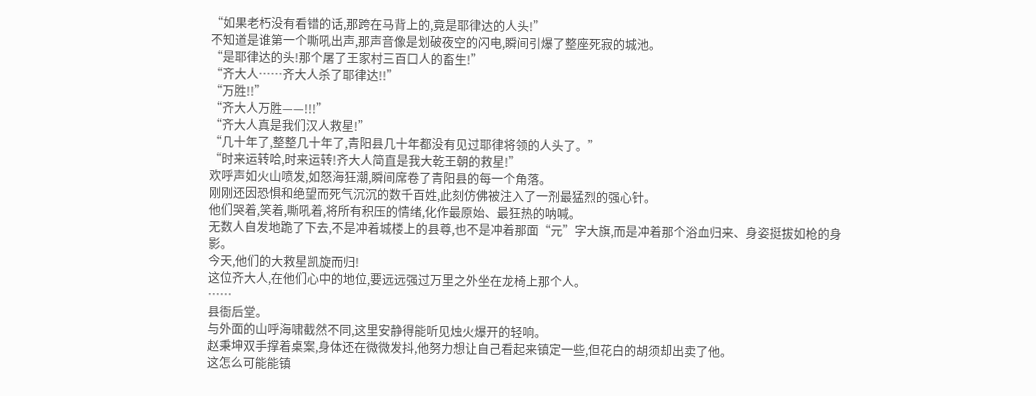“如果老朽没有看错的话,那跨在马背上的,竟是耶律达的人头!”
不知道是谁第一个嘶吼出声,那声音像是划破夜空的闪电,瞬间引爆了整座死寂的城池。
“是耶律达的头!那个屠了王家村三百口人的畜生!”
“齐大人……齐大人杀了耶律达!!”
“万胜!!”
“齐大人万胜——!!!”
“齐大人真是我们汉人救星!”
“几十年了,整整几十年了,青阳县几十年都没有见过耶律将领的人头了。”
“时来运转哈,时来运转!齐大人简直是我大乾王朝的救星!”
欢呼声如火山喷发,如怒海狂潮,瞬间席卷了青阳县的每一个角落。
刚刚还因恐惧和绝望而死气沉沉的数千百姓,此刻仿佛被注入了一剂最猛烈的强心针。
他们哭着,笑着,嘶吼着,将所有积压的情绪,化作最原始、最狂热的呐喊。
无数人自发地跪了下去,不是冲着城楼上的县尊,也不是冲着那面“元”字大旗,而是冲着那个浴血归来、身姿挺拔如枪的身影。
今天,他们的大救星凯旋而归!
这位齐大人,在他们心中的地位,要远远强过万里之外坐在龙椅上那个人。
……
县衙后堂。
与外面的山呼海啸截然不同,这里安静得能听见烛火爆开的轻响。
赵秉坤双手撑着桌案,身体还在微微发抖,他努力想让自己看起来镇定一些,但花白的胡须却出卖了他。
这怎么可能能镇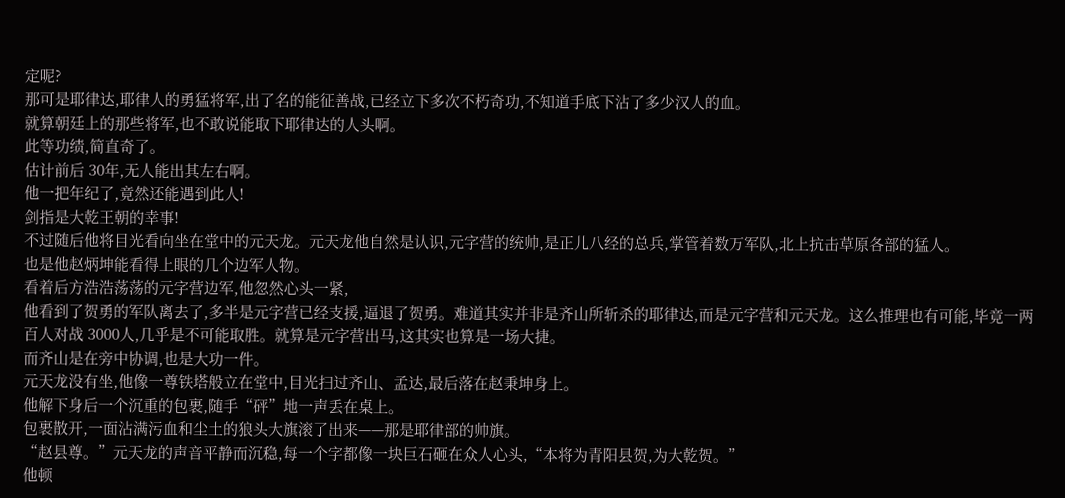定呢?
那可是耶律达,耶律人的勇猛将军,出了名的能征善战,已经立下多次不朽奇功,不知道手底下沾了多少汉人的血。
就算朝廷上的那些将军,也不敢说能取下耶律达的人头啊。
此等功绩,简直奇了。
估计前后 30年,无人能出其左右啊。
他一把年纪了,竟然还能遇到此人!
剑指是大乾王朝的幸事!
不过随后他将目光看向坐在堂中的元天龙。元天龙他自然是认识,元字营的统帅,是正儿八经的总兵,掌管着数万军队,北上抗击草原各部的猛人。
也是他赵炳坤能看得上眼的几个边军人物。
看着后方浩浩荡荡的元字营边军,他忽然心头一紧,
他看到了贺勇的军队离去了,多半是元字营已经支援,逼退了贺勇。难道其实并非是齐山所斩杀的耶律达,而是元字营和元天龙。这么推理也有可能,毕竟一两百人对战 3000人,几乎是不可能取胜。就算是元字营出马,这其实也算是一场大捷。
而齐山是在旁中协调,也是大功一件。
元天龙没有坐,他像一尊铁塔般立在堂中,目光扫过齐山、孟达,最后落在赵秉坤身上。
他解下身后一个沉重的包裹,随手“砰”地一声丢在桌上。
包裹散开,一面沾满污血和尘土的狼头大旗滚了出来——那是耶律部的帅旗。
“赵县尊。”元天龙的声音平静而沉稳,每一个字都像一块巨石砸在众人心头,“本将为青阳县贺,为大乾贺。”
他顿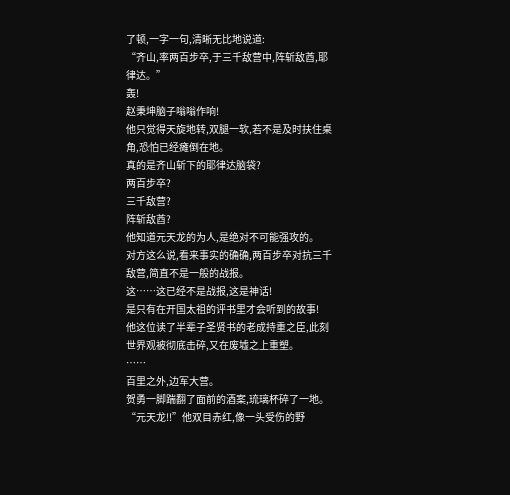了顿,一字一句,清晰无比地说道:
“齐山,率两百步卒,于三千敌营中,阵斩敌酋,耶律达。”
轰!
赵秉坤脑子嗡嗡作响!
他只觉得天旋地转,双腿一软,若不是及时扶住桌角,恐怕已经瘫倒在地。
真的是齐山斩下的耶律达脑袋?
两百步卒?
三千敌营?
阵斩敌酋?
他知道元天龙的为人,是绝对不可能强攻的。
对方这么说,看来事实的确确,两百步卒对抗三千敌营,简直不是一般的战报。
这……这已经不是战报,这是神话!
是只有在开国太祖的评书里才会听到的故事!
他这位读了半辈子圣贤书的老成持重之臣,此刻世界观被彻底击碎,又在废墟之上重塑。
……
百里之外,边军大营。
贺勇一脚踹翻了面前的酒案,琉璃杯碎了一地。
“元天龙!!”他双目赤红,像一头受伤的野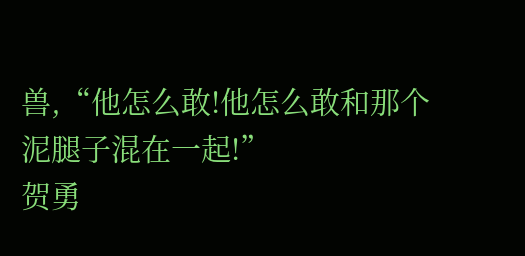兽,“他怎么敢!他怎么敢和那个泥腿子混在一起!”
贺勇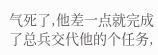气死了,他差一点就完成了总兵交代他的个任务,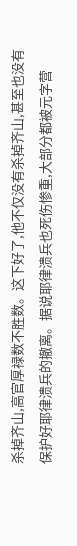杀掉齐山,高官厚禄数不胜数。这下好了,他不仅没有杀掉齐山,甚至也没有保护好耶律溃兵的撤离。据说耶律溃兵也死伤惨重,大部分都被元字营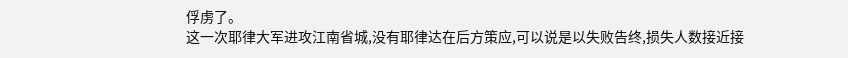俘虏了。
这一次耶律大军进攻江南省城,没有耶律达在后方策应,可以说是以失败告终,损失人数接近接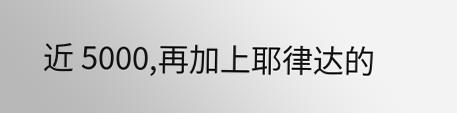近 5000,再加上耶律达的